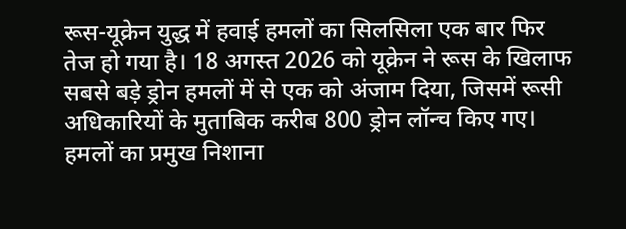रूस-यूक्रेन युद्ध में हवाई हमलों का सिलसिला एक बार फिर तेज हो गया है। 18 अगस्त 2026 को यूक्रेन ने रूस के खिलाफ सबसे बड़े ड्रोन हमलों में से एक को अंजाम दिया, जिसमें रूसी अधिकारियों के मुताबिक करीब 800 ड्रोन लॉन्च किए गए। हमलों का प्रमुख निशाना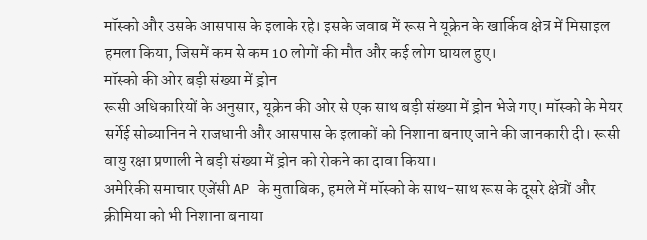मॉस्को और उसके आसपास के इलाके रहे। इसके जवाब में रूस ने यूक्रेन के खार्किव क्षेत्र में मिसाइल हमला किया, जिसमें कम से कम 10 लोगों की मौत और कई लोग घायल हुए।
मॉस्को की ओर बड़ी संख्या में ड्रोन
रूसी अधिकारियों के अनुसार, यूक्रेन की ओर से एक साथ बड़ी संख्या में ड्रोन भेजे गए। मॉस्को के मेयर सर्गेई सोब्यानिन ने राजधानी और आसपास के इलाकों को निशाना बनाए जाने की जानकारी दी। रूसी वायु रक्षा प्रणाली ने बड़ी संख्या में ड्रोन को रोकने का दावा किया।
अमेरिकी समाचार एजेंसी AP के मुताबिक, हमले में मॉस्को के साथ-साथ रूस के दूसरे क्षेत्रों और क्रीमिया को भी निशाना बनाया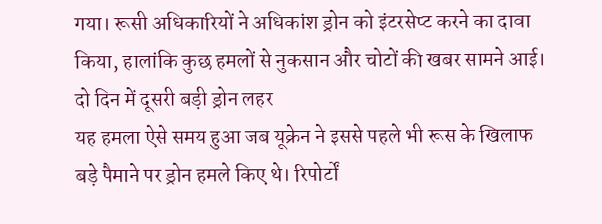गया। रूसी अधिकारियों ने अधिकांश ड्रोन को इंटरसेप्ट करने का दावा किया, हालांकि कुछ हमलों से नुकसान और चोटों की खबर सामने आई।
दो दिन में दूसरी बड़ी ड्रोन लहर
यह हमला ऐसे समय हुआ जब यूक्रेन ने इससे पहले भी रूस के खिलाफ बड़े पैमाने पर ड्रोन हमले किए थे। रिपोर्टों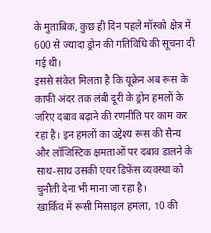के मुताबिक, कुछ ही दिन पहले मॉस्को क्षेत्र में 600 से ज्यादा ड्रोन की गतिविधि की सूचना दी गई थी।
इससे संकेत मिलता है कि यूक्रेन अब रूस के काफी अंदर तक लंबी दूरी के ड्रोन हमलों के जरिए दबाव बढ़ाने की रणनीति पर काम कर रहा है। इन हमलों का उद्देश्य रूस की सैन्य और लॉजिस्टिक क्षमताओं पर दबाव डालने के साथ-साथ उसकी एयर डिफेंस व्यवस्था को चुनौती देना भी माना जा रहा है।
खार्किव में रूसी मिसाइल हमला, 10 की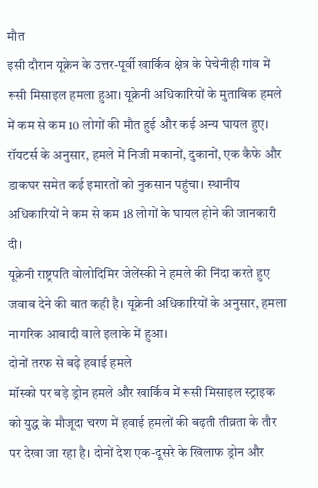मौत
इसी दौरान यूक्रेन के उत्तर-पूर्वी खार्किव क्षेत्र के पेचेनीही गांव में रूसी मिसाइल हमला हुआ। यूक्रेनी अधिकारियों के मुताबिक हमले में कम से कम 10 लोगों की मौत हुई और कई अन्य घायल हुए।
रॉयटर्स के अनुसार, हमले में निजी मकानों, दुकानों, एक कैफे और डाकघर समेत कई इमारतों को नुकसान पहुंचा। स्थानीय अधिकारियों ने कम से कम 18 लोगों के घायल होने की जानकारी दी।
यूक्रेनी राष्ट्रपति वोलोदिमिर जेलेंस्की ने हमले की निंदा करते हुए जवाब देने की बात कही है। यूक्रेनी अधिकारियों के अनुसार, हमला नागरिक आबादी वाले इलाके में हुआ।
दोनों तरफ से बढ़े हवाई हमले
मॉस्को पर बड़े ड्रोन हमले और खार्किव में रूसी मिसाइल स्ट्राइक को युद्ध के मौजूदा चरण में हवाई हमलों की बढ़ती तीव्रता के तौर पर देखा जा रहा है। दोनों देश एक-दूसरे के खिलाफ ड्रोन और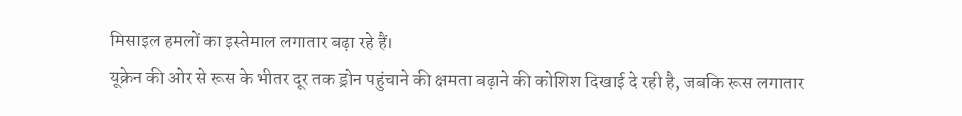मिसाइल हमलों का इस्तेमाल लगातार बढ़ा रहे हैं।
यूक्रेन की ओर से रूस के भीतर दूर तक ड्रोन पहुंचाने की क्षमता बढ़ाने की कोशिश दिखाई दे रही है, जबकि रूस लगातार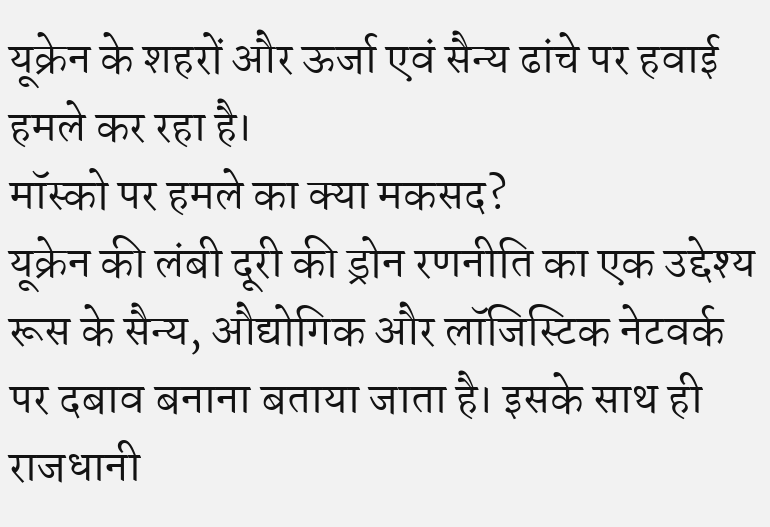यूक्रेन के शहरों और ऊर्जा एवं सैन्य ढांचे पर हवाई हमले कर रहा है।
मॉस्को पर हमले का क्या मकसद?
यूक्रेन की लंबी दूरी की ड्रोन रणनीति का एक उद्देश्य रूस के सैन्य, औद्योगिक और लॉजिस्टिक नेटवर्क पर दबाव बनाना बताया जाता है। इसके साथ ही राजधानी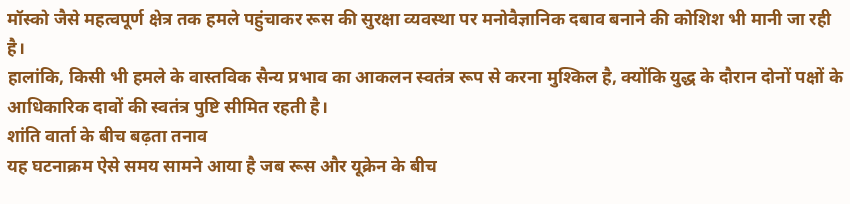मॉस्को जैसे महत्वपूर्ण क्षेत्र तक हमले पहुंचाकर रूस की सुरक्षा व्यवस्था पर मनोवैज्ञानिक दबाव बनाने की कोशिश भी मानी जा रही है।
हालांकि, किसी भी हमले के वास्तविक सैन्य प्रभाव का आकलन स्वतंत्र रूप से करना मुश्किल है, क्योंकि युद्ध के दौरान दोनों पक्षों के आधिकारिक दावों की स्वतंत्र पुष्टि सीमित रहती है।
शांति वार्ता के बीच बढ़ता तनाव
यह घटनाक्रम ऐसे समय सामने आया है जब रूस और यूक्रेन के बीच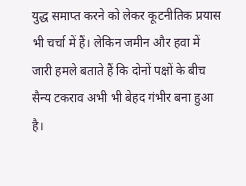युद्ध समाप्त करने को लेकर कूटनीतिक प्रयास भी चर्चा में हैं। लेकिन जमीन और हवा में जारी हमले बताते हैं कि दोनों पक्षों के बीच सैन्य टकराव अभी भी बेहद गंभीर बना हुआ है।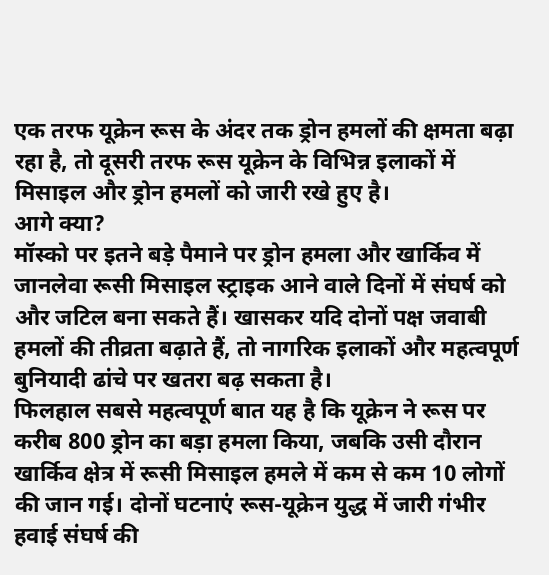एक तरफ यूक्रेन रूस के अंदर तक ड्रोन हमलों की क्षमता बढ़ा रहा है, तो दूसरी तरफ रूस यूक्रेन के विभिन्न इलाकों में मिसाइल और ड्रोन हमलों को जारी रखे हुए है।
आगे क्या?
मॉस्को पर इतने बड़े पैमाने पर ड्रोन हमला और खार्किव में जानलेवा रूसी मिसाइल स्ट्राइक आने वाले दिनों में संघर्ष को और जटिल बना सकते हैं। खासकर यदि दोनों पक्ष जवाबी हमलों की तीव्रता बढ़ाते हैं, तो नागरिक इलाकों और महत्वपूर्ण बुनियादी ढांचे पर खतरा बढ़ सकता है।
फिलहाल सबसे महत्वपूर्ण बात यह है कि यूक्रेन ने रूस पर करीब 800 ड्रोन का बड़ा हमला किया, जबकि उसी दौरान खार्किव क्षेत्र में रूसी मिसाइल हमले में कम से कम 10 लोगों की जान गई। दोनों घटनाएं रूस-यूक्रेन युद्ध में जारी गंभीर हवाई संघर्ष की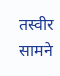तस्वीर सामने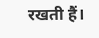रखती हैं।